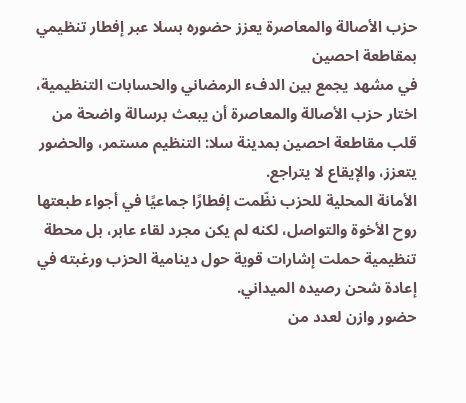حزب الأصالة والمعاصرة يعزز حضوره بسلا عبر إفطار تنظيمي بمقاطعة احصين
في مشهد يجمع بين الدفء الرمضاني والحسابات التنظيمية، اختار حزب الأصالة والمعاصرة أن يبعث برسالة واضحة من قلب مقاطعة احصين بمدينة سلا: التنظيم مستمر، والحضور يتعزز، والإيقاع لا يتراجع.
الأمانة المحلية للحزب نظّمت إفطارًا جماعيًا في أجواء طبعتها روح الأخوة والتواصل، لكنه لم يكن مجرد لقاء عابر، بل محطة تنظيمية حملت إشارات قوية حول دينامية الحزب ورغبته في إعادة شحن رصيده الميداني.
حضور وازن لعدد من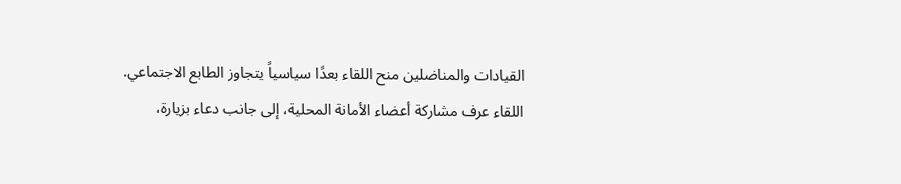القيادات والمناضلين منح اللقاء بعدًا سياسياً يتجاوز الطابع الاجتماعي.
اللقاء عرف مشاركة أعضاء الأمانة المحلية، إلى جانب دعاء بزيارة،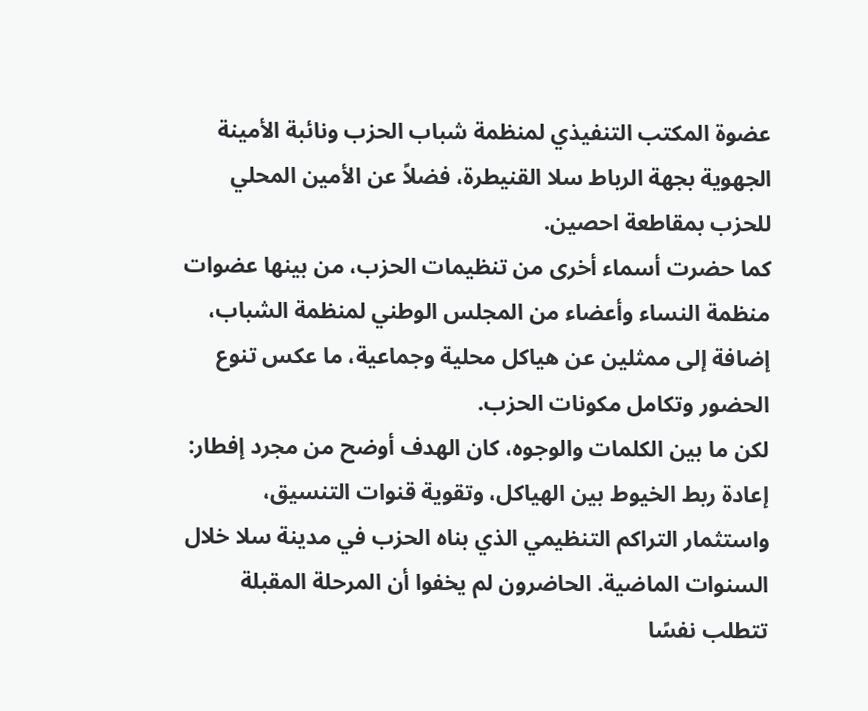عضوة المكتب التنفيذي لمنظمة شباب الحزب ونائبة الأمينة الجهوية بجهة الرباط سلا القنيطرة، فضلاً عن الأمين المحلي للحزب بمقاطعة احصين.
كما حضرت أسماء أخرى من تنظيمات الحزب، من بينها عضوات منظمة النساء وأعضاء من المجلس الوطني لمنظمة الشباب، إضافة إلى ممثلين عن هياكل محلية وجماعية، ما عكس تنوع الحضور وتكامل مكونات الحزب.
لكن ما بين الكلمات والوجوه، كان الهدف أوضح من مجرد إفطار: إعادة ربط الخيوط بين الهياكل، وتقوية قنوات التنسيق، واستثمار التراكم التنظيمي الذي بناه الحزب في مدينة سلا خلال السنوات الماضية. الحاضرون لم يخفوا أن المرحلة المقبلة تتطلب نفسًا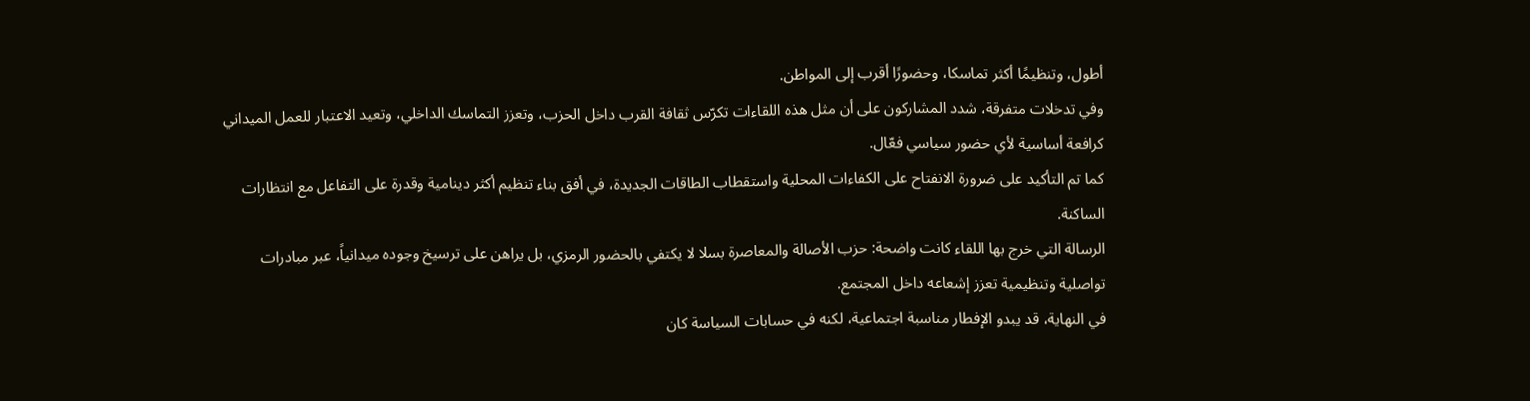أطول، وتنظيمًا أكثر تماسكا، وحضورًا أقرب إلى المواطن.
وفي تدخلات متفرقة، شدد المشاركون على أن مثل هذه اللقاءات تكرّس ثقافة القرب داخل الحزب، وتعزز التماسك الداخلي، وتعيد الاعتبار للعمل الميداني كرافعة أساسية لأي حضور سياسي فعّال.
كما تم التأكيد على ضرورة الانفتاح على الكفاءات المحلية واستقطاب الطاقات الجديدة، في أفق بناء تنظيم أكثر دينامية وقدرة على التفاعل مع انتظارات الساكنة.
الرسالة التي خرج بها اللقاء كانت واضحة: حزب الأصالة والمعاصرة بسلا لا يكتفي بالحضور الرمزي، بل يراهن على ترسيخ وجوده ميدانياً، عبر مبادرات تواصلية وتنظيمية تعزز إشعاعه داخل المجتمع.
في النهاية، قد يبدو الإفطار مناسبة اجتماعية، لكنه في حسابات السياسة كان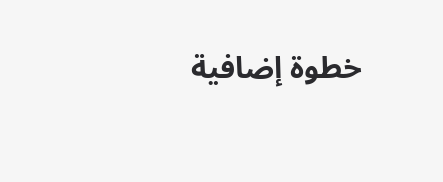خطوة إضافية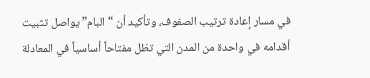في مسار إعادة ترتيب الصفوف، وتأكيد أن “البام” يواصل تثبيت أقدامه في واحدة من المدن التي تظل مفتاحاً أساسياً في المعادلة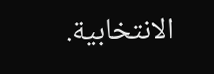الانتخابية.